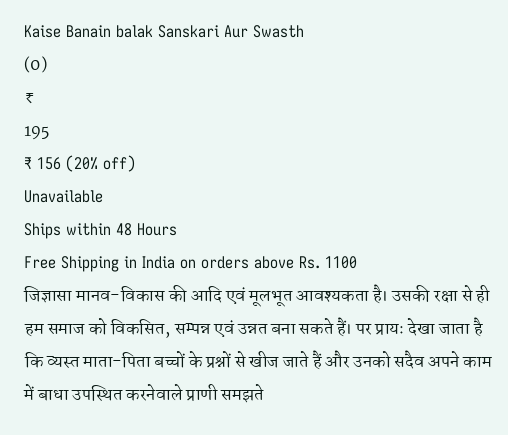Kaise Banain balak Sanskari Aur Swasth
(0)
₹
195
₹ 156 (20% off)
Unavailable
Ships within 48 Hours
Free Shipping in India on orders above Rs. 1100
जिज्ञासा मानव-विकास की आदि एवं मूलभूत आवश्यकता है। उसकी रक्षा से ही हम समाज को विकसित, सम्पन्न एवं उन्नत बना सकते हैं। पर प्रायः देखा जाता है कि व्यस्त माता-पिता बच्चों के प्रश्नों से खीज जाते हैं और उनको सदैव अपने काम में बाधा उपस्थित करनेवाले प्राणी समझते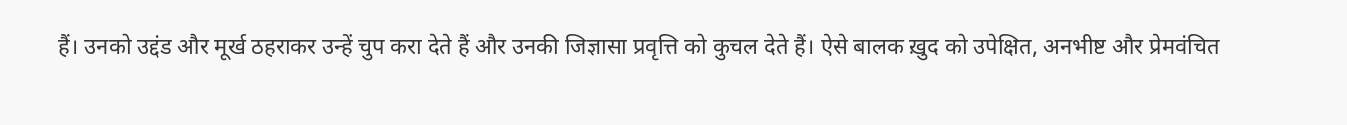हैं। उनको उद्दंड और मूर्ख ठहराकर उन्हें चुप करा देते हैं और उनकी जिज्ञासा प्रवृत्ति को कुचल देते हैं। ऐसे बालक ख़ुद को उपेक्षित, अनभीष्ट और प्रेमवंचित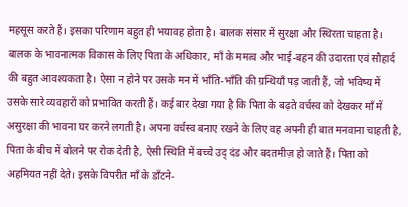महसूस करते हैं। इसका परिणाम बहुत ही भयावह होता है। बालक संसार में सुरक्षा और स्थिरता चाहता है। बालक के भावनात्मक विकास के लिए पिता के अधिकार, माँ के ममत्व और भाई-बहन की उदारता एवं सौहार्द की बहुत आवश्यकता है। ऐसा न होने पर उसके मन में भाँति-भाँति की ग्रन्थियाँ पड़ जाती हैं, जो भविष्य में उसके सारे व्यवहारों को प्रभावित करती हैं। कई बार देखा गया है कि पिता के बढ़ते वर्चस्व को देखकर माँ में असुरक्षा की भावना घर करने लगती है। अपना वर्चस्व बनाए रखने के लिए वह अपनी ही बात मनवाना चाहती है, पिता के बीच में बोलने पर रोक देती है, ऐसी स्थिति में बच्चे उद् दंड और बदतमीज़ हो जाते हैं। पिता को अहमियत नहीं देते। इसके विपरीत माँ के डाँटने-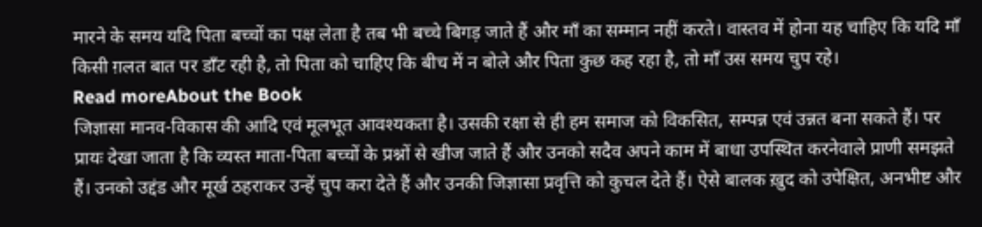मारने के समय यदि पिता बच्चों का पक्ष लेता है तब भी बच्चे बिगड़ जाते हैं और माँ का सम्मान नहीं करते। वास्तव में होना यह चाहिए कि यदि माँ किसी ग़लत बात पर डाँट रही है, तो पिता को चाहिए कि बीच में न बोले और पिता कुछ कह रहा है, तो माँ उस समय चुप रहे।
Read moreAbout the Book
जिज्ञासा मानव-विकास की आदि एवं मूलभूत आवश्यकता है। उसकी रक्षा से ही हम समाज को विकसित, सम्पन्न एवं उन्नत बना सकते हैं। पर प्रायः देखा जाता है कि व्यस्त माता-पिता बच्चों के प्रश्नों से खीज जाते हैं और उनको सदैव अपने काम में बाधा उपस्थित करनेवाले प्राणी समझते हैं। उनको उद्दंड और मूर्ख ठहराकर उन्हें चुप करा देते हैं और उनकी जिज्ञासा प्रवृत्ति को कुचल देते हैं। ऐसे बालक ख़ुद को उपेक्षित, अनभीष्ट और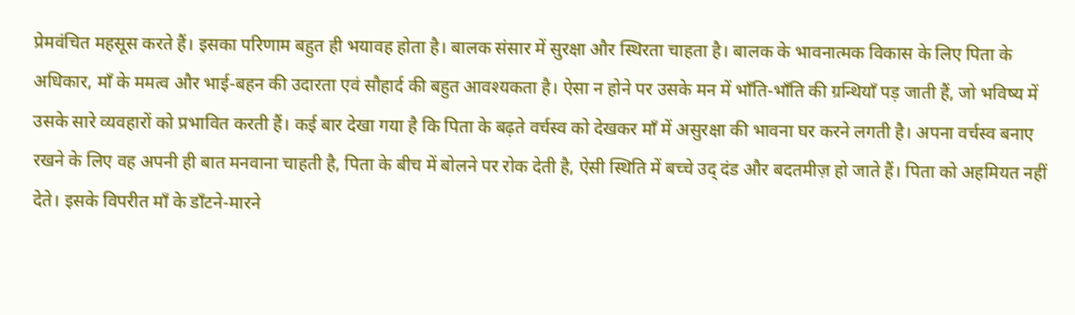प्रेमवंचित महसूस करते हैं। इसका परिणाम बहुत ही भयावह होता है। बालक संसार में सुरक्षा और स्थिरता चाहता है। बालक के भावनात्मक विकास के लिए पिता के अधिकार, माँ के ममत्व और भाई-बहन की उदारता एवं सौहार्द की बहुत आवश्यकता है। ऐसा न होने पर उसके मन में भाँति-भाँति की ग्रन्थियाँ पड़ जाती हैं, जो भविष्य में उसके सारे व्यवहारों को प्रभावित करती हैं। कई बार देखा गया है कि पिता के बढ़ते वर्चस्व को देखकर माँ में असुरक्षा की भावना घर करने लगती है। अपना वर्चस्व बनाए रखने के लिए वह अपनी ही बात मनवाना चाहती है, पिता के बीच में बोलने पर रोक देती है, ऐसी स्थिति में बच्चे उद् दंड और बदतमीज़ हो जाते हैं। पिता को अहमियत नहीं देते। इसके विपरीत माँ के डाँटने-मारने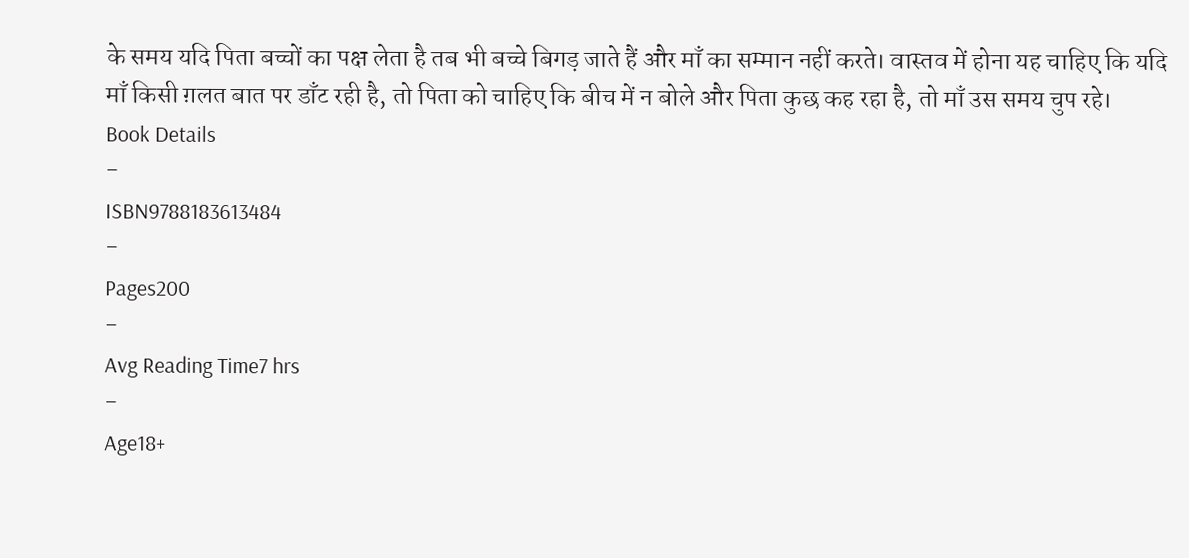के समय यदि पिता बच्चों का पक्ष लेता है तब भी बच्चे बिगड़ जाते हैं और माँ का सम्मान नहीं करते। वास्तव में होना यह चाहिए कि यदि माँ किसी ग़लत बात पर डाँट रही है, तो पिता को चाहिए कि बीच में न बोले और पिता कुछ कह रहा है, तो माँ उस समय चुप रहे।
Book Details
-
ISBN9788183613484
-
Pages200
-
Avg Reading Time7 hrs
-
Age18+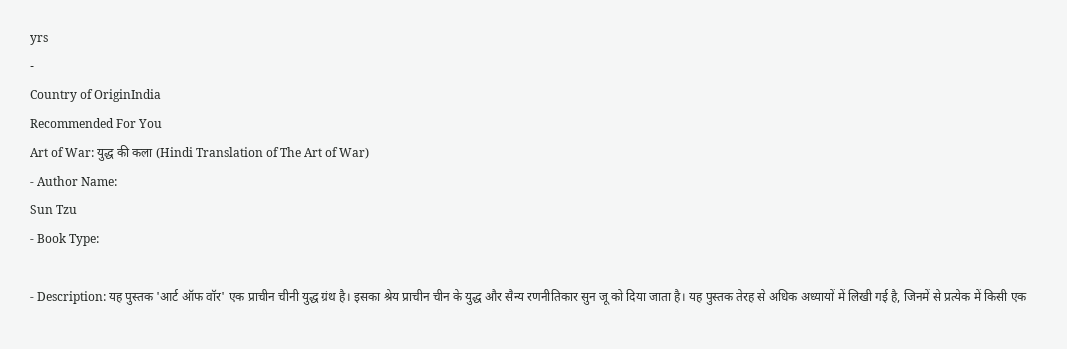yrs
-
Country of OriginIndia
Recommended For You
Art of War: युद्ध की कला (Hindi Translation of The Art of War)
- Author Name:
Sun Tzu
- Book Type:

- Description: यह पुस्तक 'आर्ट ऑफ वॉर' एक प्राचीन चीनी युद्ध ग्रंथ है। इसका श्रेय प्राचीन चीन के युद्ध और सैन्य रणनीतिकार सुन जू को दिया जाता है। यह पुस्तक तेरह से अधिक अध्यायों में लिखी गई है, जिनमें से प्रत्येक में किसी एक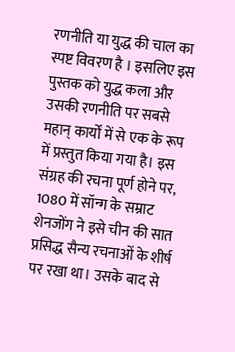रणनीति या युद्ध की चाल का स्पष्ट विवरण है । इसलिए इस पुस्तक को युद्ध कला और उसकी रणनीति पर सबसे महान् कार्यों में से एक के रूप में प्रस्तुत किया गया है। इस संग्रह की रचना पूर्ण होने पर, 1080 में सॉन्ग के सम्राट शेनजोंग ने इसे चीन की सात प्रसिद्ध सैन्य रचनाओं के शीर्ष पर रखा था। उसके बाद से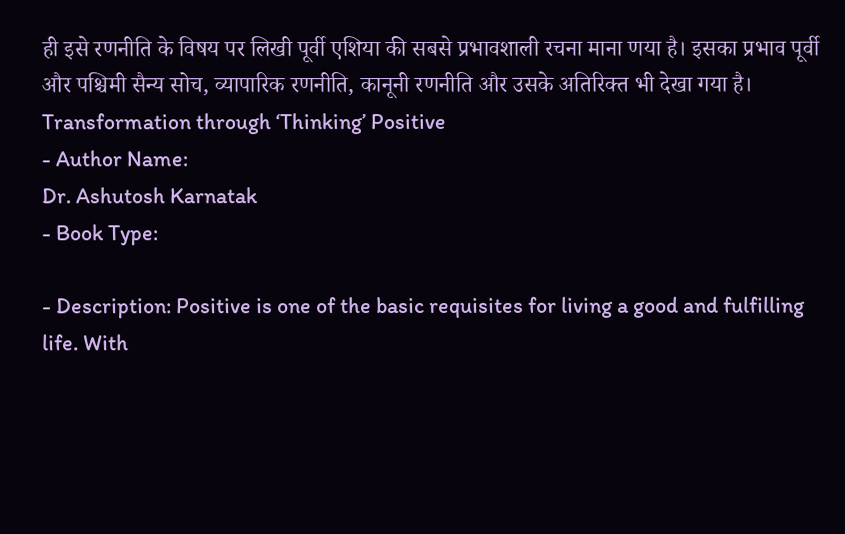ही इसे रणनीति के विषय पर लिखी पूर्वी एशिया की सबसे प्रभावशाली रचना माना णया है। इसका प्रभाव पूर्वी और पश्चिमी सैन्य सोच, व्यापारिक रणनीति, कानूनी रणनीति और उसके अतिरिक्त भी देखा गया है।
Transformation through ‘Thinking’ Positive
- Author Name:
Dr. Ashutosh Karnatak
- Book Type:

- Description: Positive is one of the basic requisites for living a good and fulfilling life. With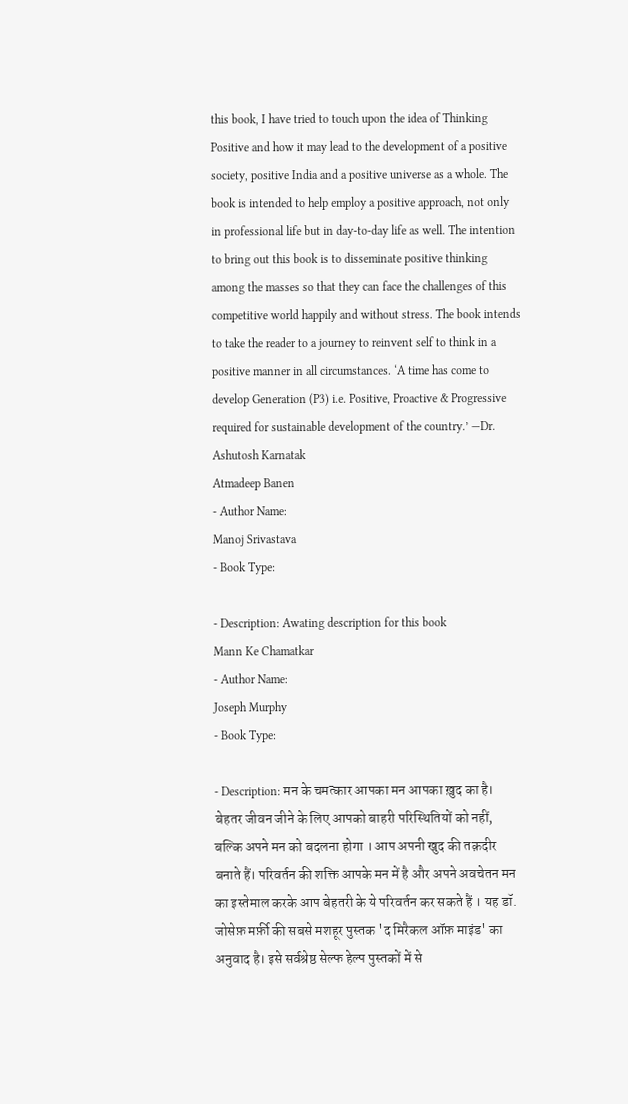this book, I have tried to touch upon the idea of Thinking Positive and how it may lead to the development of a positive society, positive India and a positive universe as a whole. The book is intended to help employ a positive approach, not only in professional life but in day-to-day life as well. The intention to bring out this book is to disseminate positive thinking among the masses so that they can face the challenges of this competitive world happily and without stress. The book intends to take the reader to a journey to reinvent self to think in a positive manner in all circumstances. ‘A time has come to develop Generation (P3) i.e. Positive, Proactive & Progressive required for sustainable development of the country.’ —Dr. Ashutosh Karnatak
Atmadeep Banen
- Author Name:
Manoj Srivastava
- Book Type:

- Description: Awating description for this book
Mann Ke Chamatkar
- Author Name:
Joseph Murphy
- Book Type:

- Description: मन के चमत्कार आपका मन आपका ख़ुद का है। बेहतर जीवन जीने के लिए आपको बाहरी परिस्थितियों को नहीं, बल्कि अपने मन को बदलना होगा । आप अपनी खुद की तक़दीर बनाते हैं। परिवर्तन की शक्ति आपके मन में है और अपने अवचेतन मन का इस्तेमाल करके आप बेहतरी के ये परिवर्तन कर सकते हैं । यह डॉ. जोसेफ़ मर्फ़ी की सबसे मशहूर पुस्तक 'द मिरैकल ऑफ़ माइंड' का अनुवाद है। इसे सर्वश्रेष्ठ सेल्फ हेल्प पुस्तकों में से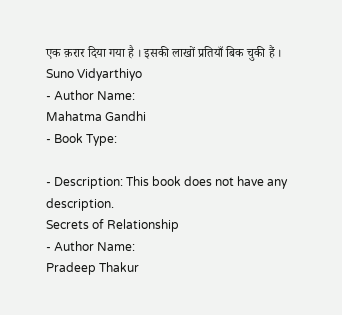एक क़रार दिया गया है । इसकी लाखों प्रतियाँ बिक चुकी हैं ।
Suno Vidyarthiyo
- Author Name:
Mahatma Gandhi
- Book Type:

- Description: This book does not have any description.
Secrets of Relationship
- Author Name:
Pradeep Thakur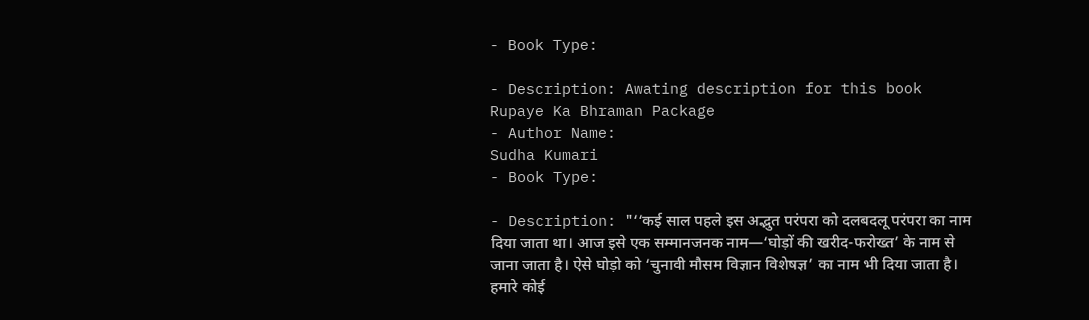- Book Type:

- Description: Awating description for this book
Rupaye Ka Bhraman Package
- Author Name:
Sudha Kumari
- Book Type:

- Description: "‘‘कई साल पहले इस अद्भुत परंपरा को दलबदलू परंपरा का नाम दिया जाता था। आज इसे एक सम्मानजनक नाम—‘घोड़ों की खरीद-फरोख्त’ के नाम से जाना जाता है। ऐसे घोड़ो को ‘चुनावी मौसम विज्ञान विशेषज्ञ’ का नाम भी दिया जाता है। हमारे कोई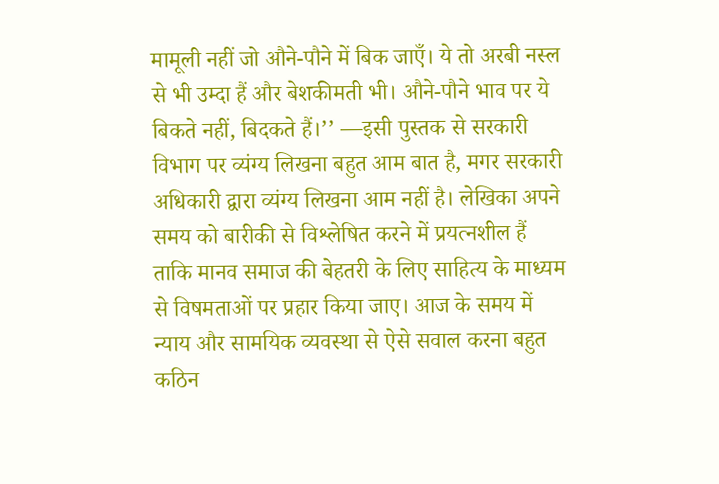मामूली नहीं जो औने-पौने में बिक जाएँ। ये तो अरबी नस्ल से भी उम्दा हैं और बेशकीमती भी। औने-पौने भाव पर ये बिकते नहीं, बिदकते हैं।’’ —इसी पुस्तक से सरकारी विभाग पर व्यंग्य लिखना बहुत आम बात है, मगर सरकारी अधिकारी द्वारा व्यंग्य लिखना आम नहीं है। लेखिका अपने समय को बारीकी से विश्लेषित करने में प्रयत्नशील हैं ताकि मानव समाज की बेहतरी के लिए साहित्य के माध्यम से विषमताओं पर प्रहार किया जाए। आज के समय में न्याय और सामयिक व्यवस्था से ऐसे सवाल करना बहुत कठिन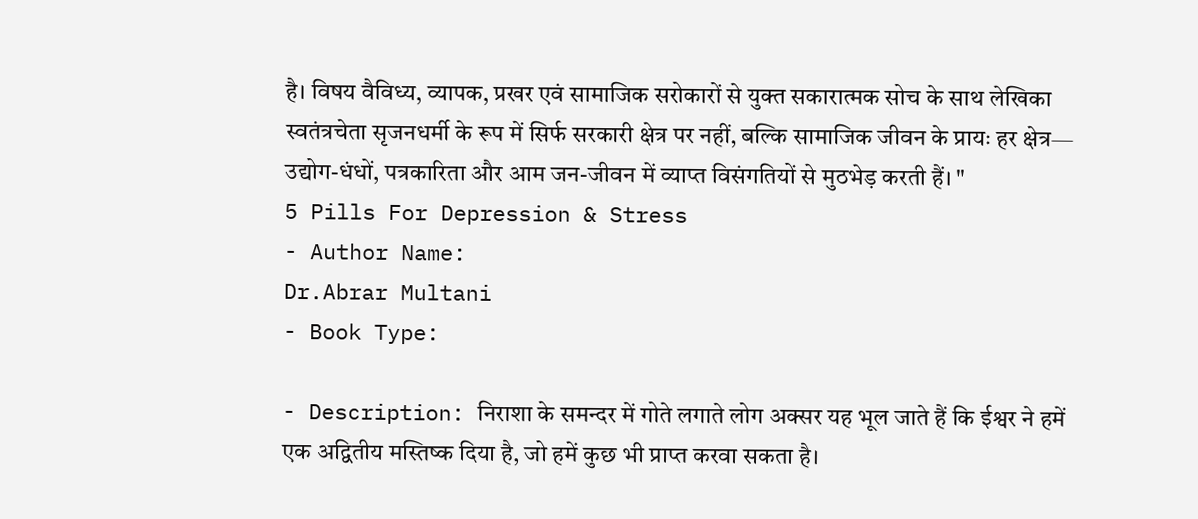है। विषय वैविध्य, व्यापक, प्रखर एवं सामाजिक सरोकारों से युक्त सकारात्मक सोच के साथ लेखिका स्वतंत्रचेता सृजनधर्मी के रूप में सिर्फ सरकारी क्षेत्र पर नहीं, बल्कि सामाजिक जीवन के प्रायः हर क्षेत्र— उद्योग-धंधों, पत्रकारिता और आम जन-जीवन में व्याप्त विसंगतियों से मुठभेड़ करती हैं। "
5 Pills For Depression & Stress
- Author Name:
Dr.Abrar Multani
- Book Type:

- Description: निराशा के समन्दर में गोते लगाते लोग अक्सर यह भूल जाते हैं कि ईश्वर ने हमें एक अद्वितीय मस्तिष्क दिया है, जो हमें कुछ भी प्राप्त करवा सकता है।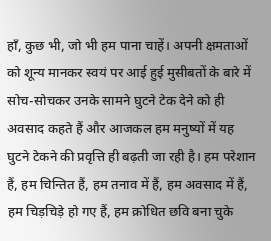हाँ, कुछ भी, जो भी हम पाना चाहें। अपनी क्षमताओं को शून्य मानकर स्वयं पर आई हुई मुसीबतों के बारे में सोच-सोचकर उनके सामने घुटने टेक देने को ही अवसाद कहते हैं और आजकल हम मनुष्यों में यह घुटने टेकने की प्रवृत्ति ही बढ़ती जा रही है। हम परेशान हैं, हम चिन्तित हैं, हम तनाव में हैं, हम अवसाद में हैं, हम चिड़चिड़े हो गए हैं, हम क्रोधित छवि बना चुके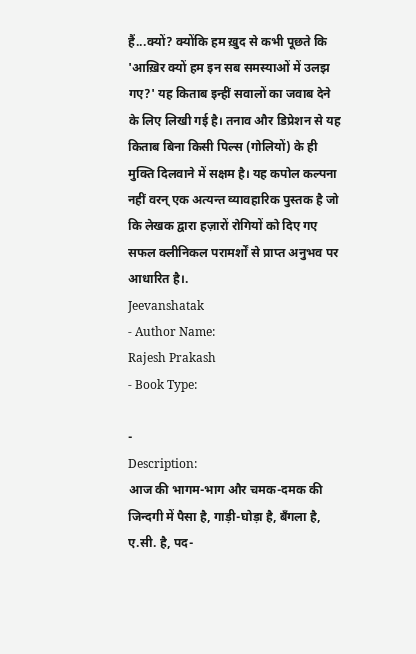हैं...क्यों? क्योंकि हम ख़ुद से कभी पूछते कि 'आख़िर क्यों हम इन सब समस्याओं में उलझ गए?' यह किताब इन्हीं सवालों का जवाब देने के लिए लिखी गई है। तनाव और डिप्रेशन से यह किताब बिना किसी पिल्स (गोलियों) के ही मुक्ति दिलवाने में सक्षम है। यह कपोल कल्पना नहीं वरन् एक अत्यन्त व्यावहारिक पुस्तक है जो कि लेखक द्वारा हज़ारों रोगियों को दिए गए सफल क्लीनिकल परामर्शों से प्राप्त अनुभव पर आधारित है।.
Jeevanshatak
- Author Name:
Rajesh Prakash
- Book Type:

-
Description:
आज की भागम-भाग और चमक-दमक की जिन्दगी में पैसा है, गाड़ी-घोड़ा है, बँगला है, ए.सी. है, पद-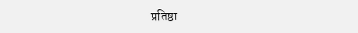प्रतिष्ठा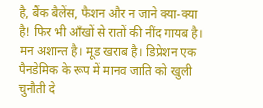है, बैंक बैलेंस, फैशन और न जाने क्या-क्या है! फिर भी आँखों से रातों की नींद गायब है। मन अशान्त है। मूड खराब है। डिप्रेशन एक पैनडेमिक के रूप में मानव जाति को खुली चुनौती दे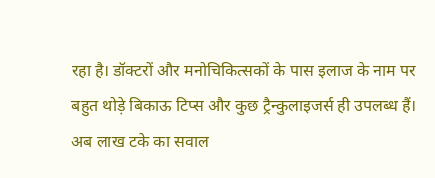रहा है। डॉक्टरों और मनोचिकित्सकों के पास इलाज के नाम पर बहुत थोड़े बिकाऊ टिप्स और कुछ ट्रैन्कुलाइजर्स ही उपलब्ध हैं। अब लाख टके का सवाल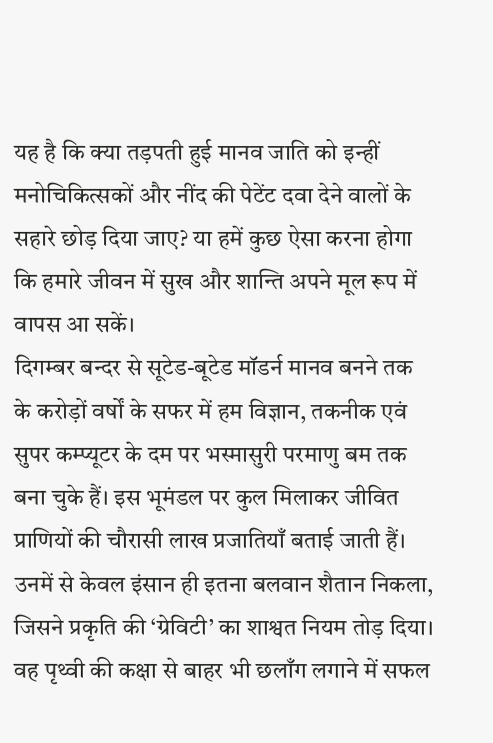यह है कि क्या तड़पती हुई मानव जाति को इन्हीं मनोचिकित्सकों और नींद की पेटेंट दवा देने वालों के सहारे छोड़ दिया जाए? या हमें कुछ ऐसा करना होगा कि हमारे जीवन में सुख और शान्ति अपने मूल रूप में वापस आ सकें।
दिगम्बर बन्दर से सूटेड-बूटेड मॉडर्न मानव बनने तक के करोड़ों वर्षों के सफर में हम विज्ञान, तकनीक एवं सुपर कम्प्यूटर के दम पर भस्मासुरी परमाणु बम तक बना चुके हैं। इस भूमंडल पर कुल मिलाकर जीवित प्राणियों की चौरासी लाख प्रजातियाँ बताई जाती हैं। उनमें से केवल इंसान ही इतना बलवान शैतान निकला, जिसने प्रकृति की ‘ग्रेविटी’ का शाश्वत नियम तोड़ दिया। वह पृथ्वी की कक्षा से बाहर भी छलाँग लगाने में सफल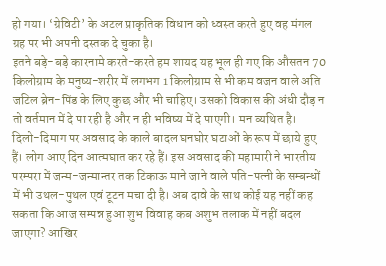हो गया। ‘ग्रेविटी’ के अटल प्राकृतिक विधान को ध्वस्त करते हुए वह मंगल ग्रह पर भी अपनी दस्तक दे चुका है।
इतने बड़े-बड़े कारनामे करते-करते हम शायद यह भूल ही गए कि औसतन 70 किलोग्राम के मनुष्य-शरीर में लगभग 1 किलोग्राम से भी कम वजन वाले अति जटिल ब्रेन-पिंड के लिए कुछ और भी चाहिए। उसको विकास की अंधी दौड़ न तो वर्तमान में दे पा रही है और न ही भविष्य में दे पाएगी। मन व्यथित है। दिलो-दिमाग पर अवसाद के काले बादल घनघोर घटाओं के रूप में छाये हुए हैं। लोग आए दिन आत्मघात कर रहे हैं। इस अवसाद की महामारी ने भारतीय परम्परा में जन्म-जन्मान्तर तक टिकाऊ माने जाने वाले पति-पत्नी के सम्बन्धों में भी उथल-पुथल एवं टूटन मचा दी है। अब दावे के साथ कोई यह नहीं कह सकता कि आज सम्पन्न हुआ शुभ विवाह कब अशुभ तलाक में नहीं बदल जाएगा? आखिर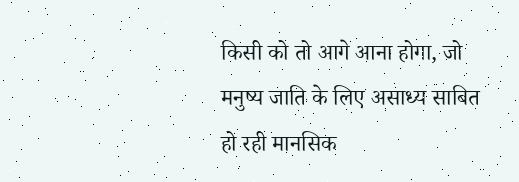किसी को तो आगे आना होगा, जो मनुष्य जाति के लिए असाध्य साबित हो रही मानसिक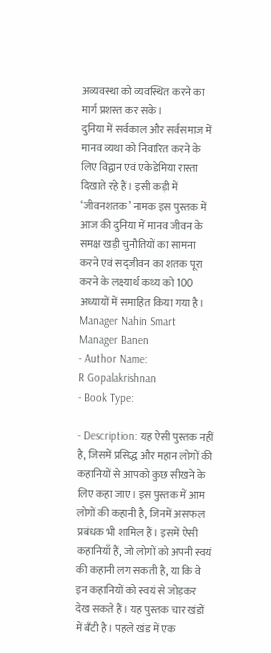अव्यवस्था को व्यवस्थित करने का मार्ग प्रशस्त कर सके।
दुनिया में सर्वकाल और सर्वसमाज में मानव व्यथा को निवारित करने के लिए विद्वान एवं एकेडेमिया रास्ता दिखाते रहे हैं। इसी कड़ी में ‘जीवनशतक’ नामक इस पुस्तक में आज की दुनिया में मानव जीवन के समक्ष खड़ी चुनौतियों का सामना करने एवं सद्जीवन का शतक पूरा करने के लक्ष्यार्थ कथ्य को 100 अध्यायों में समाहित किया गया है।
Manager Nahin Smart Manager Banen
- Author Name:
R Gopalakrishnan
- Book Type:

- Description: यह ऐसी पुस्तक नहीं है, जिसमें प्रसिद्ध और महान लोगों की कहानियों से आपको कुछ सीखने के लिए कहा जाए। इस पुस्तक में आम लोगों की कहानी है, जिनमें असफल प्रबंधक भी शामिल हैं। इसमें ऐसी कहानियाँ हैं, जो लोगों को अपनी स्वयं की कहानी लग सकती है, या कि वे इन कहानियों को स्वयं से जोड़कर देख सकते हैं। यह पुस्तक चार खंडों में बँटी है। पहले खंड में एक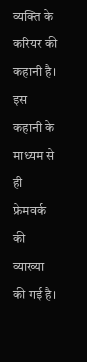व्यक्ति के करियर की कहानी है। इस कहानी के माध्यम से ही फ्रेमवर्क की व्याख्या की गई है।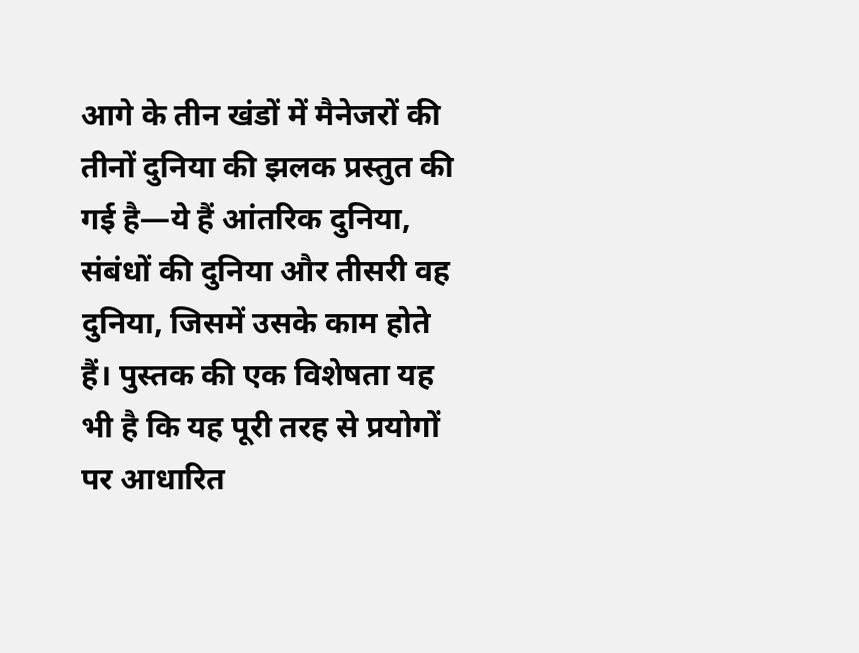आगे के तीन खंडों में मैनेजरों की तीनों दुनिया की झलक प्रस्तुत की गई है—ये हैं आंतरिक दुनिया, संबंधों की दुनिया और तीसरी वह दुनिया, जिसमें उसके काम होते हैं। पुस्तक की एक विशेषता यह भी है कि यह पूरी तरह से प्रयोगों पर आधारित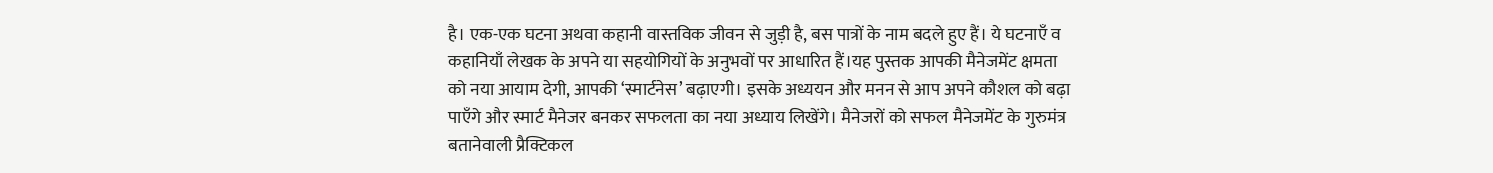है। एक-एक घटना अथवा कहानी वास्तविक जीवन से जुड़ी है, बस पात्रों के नाम बदले हुए हैं। ये घटनाएँ व कहानियाँ लेखक के अपने या सहयोगियों के अनुभवों पर आधारित हैं।यह पुस्तक आपकी मैनेजमेंट क्षमता को नया आयाम देगी, आपकी ‘स्मार्टनेस’ बढ़ाएगी। इसके अध्ययन और मनन से आप अपने कौशल को बढ़ा पाएँगे और स्मार्ट मैनेजर बनकर सफलता का नया अध्याय लिखेंगे। मैनेजरों को सफल मैनेजमेंट के गुरुमंत्र बतानेवाली प्रैक्टिकल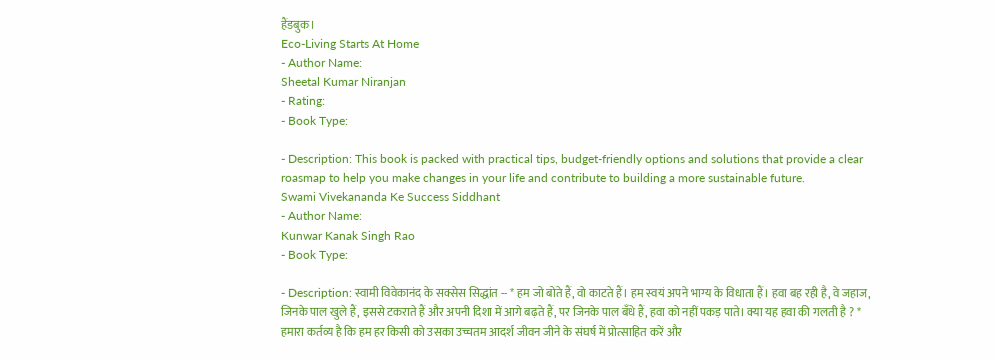हैंडबुक।
Eco-Living Starts At Home
- Author Name:
Sheetal Kumar Niranjan
- Rating:
- Book Type:

- Description: This book is packed with practical tips, budget-friendly options and solutions that provide a clear roasmap to help you make changes in your life and contribute to building a more sustainable future.
Swami Vivekananda Ke Success Siddhant
- Author Name:
Kunwar Kanak Singh Rao
- Book Type:

- Description: स्वामी विवेकानंद के सक्सेस सिद्धांत -- * हम जो बोते हैं, वो काटते हैं। हम स्वयं अपने भाग्य के विधाता हैं। हवा बह रही है, वे जहाज, जिनके पाल खुले हैं, इससे टकराते हैं और अपनी दिशा में आगे बढ़ते हैं, पर जिनके पाल बँधे हैं, हवा को नहीं पकड़ पाते। क्या यह हवा की गलती है ? * हमारा कर्तव्य है कि हम हर किसी को उसका उच्चतम आदर्श जीवन जीने के संघर्ष में प्रोत्साहित करें और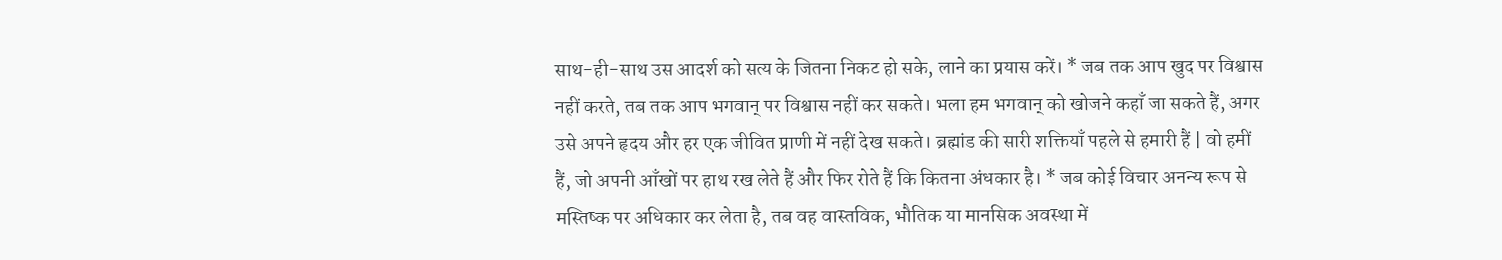साथ-ही-साथ उस आदर्श को सत्य के जितना निकट हो सके, लाने का प्रयास करें। * जब तक आप खुद पर विश्वास नहीं करते, तब तक आप भगवान् पर विश्वास नहीं कर सकते। भला हम भगवान् को खोजने कहाँ जा सकते हैं, अगर उसे अपने हृदय और हर एक जीवित प्राणी में नहीं देख सकते। ब्रह्मांड की सारी शक्तियाँ पहले से हमारी हैं | वो हमीं हैं, जो अपनी आँखों पर हाथ रख लेते हैं और फिर रोते हैं कि कितना अंधकार है। * जब कोई विचार अनन्य रूप से मस्तिष्क पर अधिकार कर लेता है, तब वह वास्तविक, भौतिक या मानसिक अवस्था में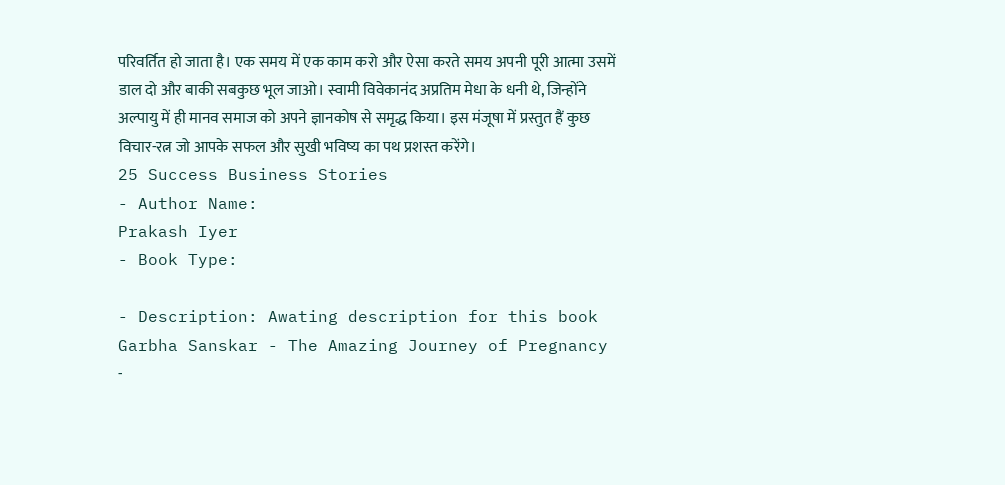परिवर्तित हो जाता है। एक समय में एक काम करो और ऐसा करते समय अपनी पूरी आत्मा उसमें डाल दो और बाकी सबकुछ भूल जाओ। स्वामी विवेकानंद अप्रतिम मेधा के धनी थे, जिन्होंने अल्पायु में ही मानव समाज को अपने ज्ञानकोष से समृद्ध किया। इस मंजूषा में प्रस्तुत हैं कुछ विचार-रत्न जो आपके सफल और सुखी भविष्य का पथ प्रशस्त करेंगे।
25 Success Business Stories
- Author Name:
Prakash Iyer
- Book Type:

- Description: Awating description for this book
Garbha Sanskar - The Amazing Journey of Pregnancy
-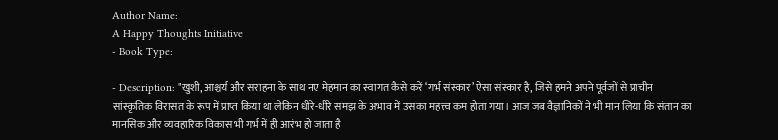Author Name:
A Happy Thoughts Initiative
- Book Type:

- Description: "खुशी, आश्चर्य और सराहना के साथ नए मेहमान का स्वागत कैसे करें ‘गर्भ संस्कार’ ऐसा संस्कार है, जिसे हमने अपने पूर्वजों से प्राचीन सांस्कृतिक विरासत के रूप में प्राप्त किया था लेकिन धीरे-धीरे समझ के अभाव में उसका महत्त्व कम होता गया। आज जब वैज्ञानिकों ने भी मान लिया कि संतान का मानसिक और व्यवहारिक विकास भी गर्भ में ही आरंभ हो जाता है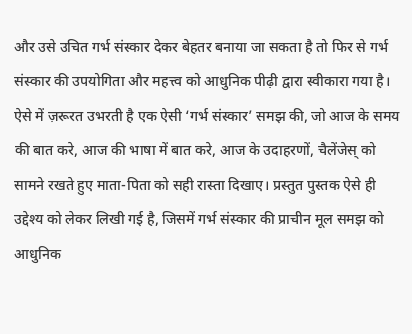और उसे उचित गर्भ संस्कार देकर बेहतर बनाया जा सकता है तो फिर से गर्भ संस्कार की उपयोगिता और महत्त्व को आधुनिक पीढ़ी द्वारा स्वीकारा गया है। ऐसे में ज़रूरत उभरती है एक ऐसी ‘गर्भ संस्कार’ समझ की, जो आज के समय की बात करे, आज की भाषा में बात करे, आज के उदाहरणों, चैलेंजेस् को सामने रखते हुए माता-पिता को सही रास्ता दिखाए। प्रस्तुत पुस्तक ऐसे ही उद्देश्य को लेकर लिखी गई है, जिसमें गर्भ संस्कार की प्राचीन मूल समझ को आधुनिक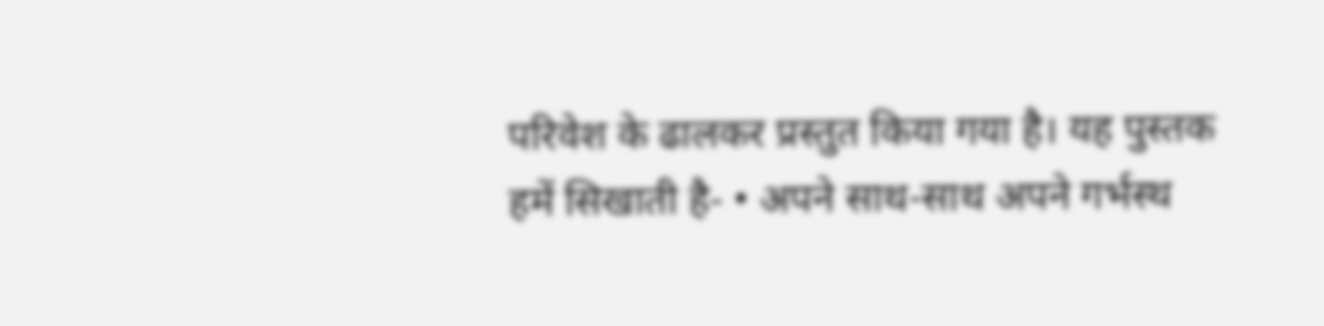परिवेश के ढालकर प्रस्तुत किया गया है। यह पुस्तक हमें सिखाती है- • अपने साथ-साथ अपने गर्भस्थ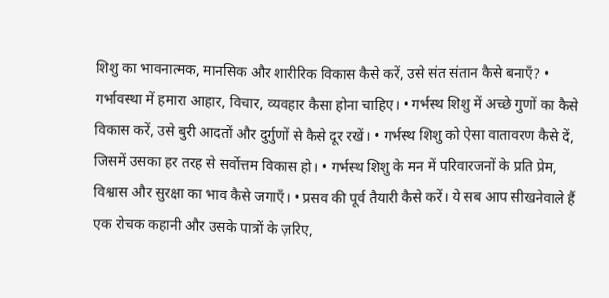शिशु का भावनात्मक, मानसिक और शारीरिक विकास कैसे करें, उसे संत संतान कैसे बनाएँ? • गर्भावस्था में हमारा आहार, विचार, व्यवहार कैसा होना चाहिए। • गर्भस्थ शिशु में अच्छे गुणों का कैसे विकास करें, उसे बुरी आदतों और दुर्गुणों से कैसे दूर रखें। • गर्भस्थ शिशु को ऐसा वातावरण कैसे दें, जिसमें उसका हर तरह से सर्वोत्तम विकास हो। • गर्भस्थ शिशु के मन में परिवारजनों के प्रति प्रेम, विश्वास और सुरक्षा का भाव कैसे जगाएँ। • प्रसव की पूर्व तैयारी कैसे करें। ये सब आप सीखनेवाले हैं एक रोचक कहानी और उसके पात्रों के ज़रिए,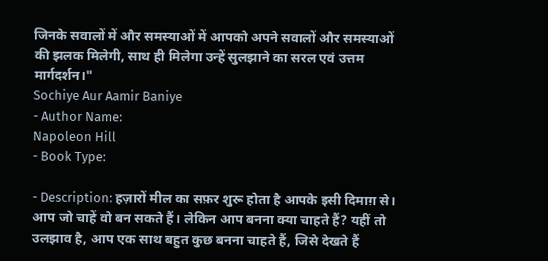जिनके सवालों में और समस्याओं में आपको अपने सवालों और समस्याओं की झलक मिलेगी, साथ ही मिलेगा उन्हें सुलझाने का सरल एवं उत्तम मार्गदर्शन।"
Sochiye Aur Aamir Baniye
- Author Name:
Napoleon Hill
- Book Type:

- Description: हज़ारों मील का सफ़र शुरू होता है आपके इसी दिमाग़ से। आप जो चाहें वो बन सकते हैं। लेकिन आप बनना क्या चाहते हैं? यहीं तो उलझाव है, आप एक साथ बहुत कुछ बनना चाहते हैं, जिसे देखते हैं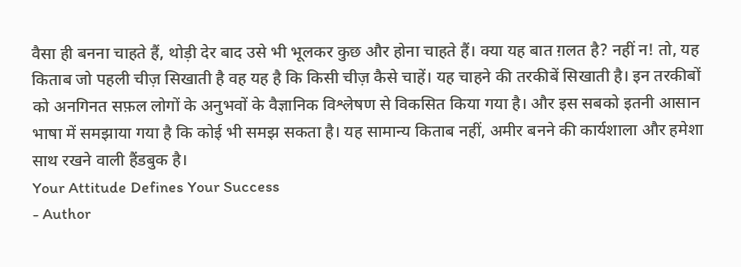वैसा ही बनना चाहते हैं, थोड़ी देर बाद उसे भी भूलकर कुछ और होना चाहते हैं। क्या यह बात ग़लत है? नहीं न! तो, यह किताब जो पहली चीज़ सिखाती है वह यह है कि किसी चीज़ कैसे चाहें। यह चाहने की तरकीबें सिखाती है। इन तरकीबों को अनगिनत सफ़ल लोगों के अनुभवों के वैज्ञानिक विश्लेषण से विकसित किया गया है। और इस सबको इतनी आसान भाषा में समझाया गया है कि कोई भी समझ सकता है। यह सामान्य किताब नहीं, अमीर बनने की कार्यशाला और हमेशा साथ रखने वाली हैंडबुक है।
Your Attitude Defines Your Success
- Author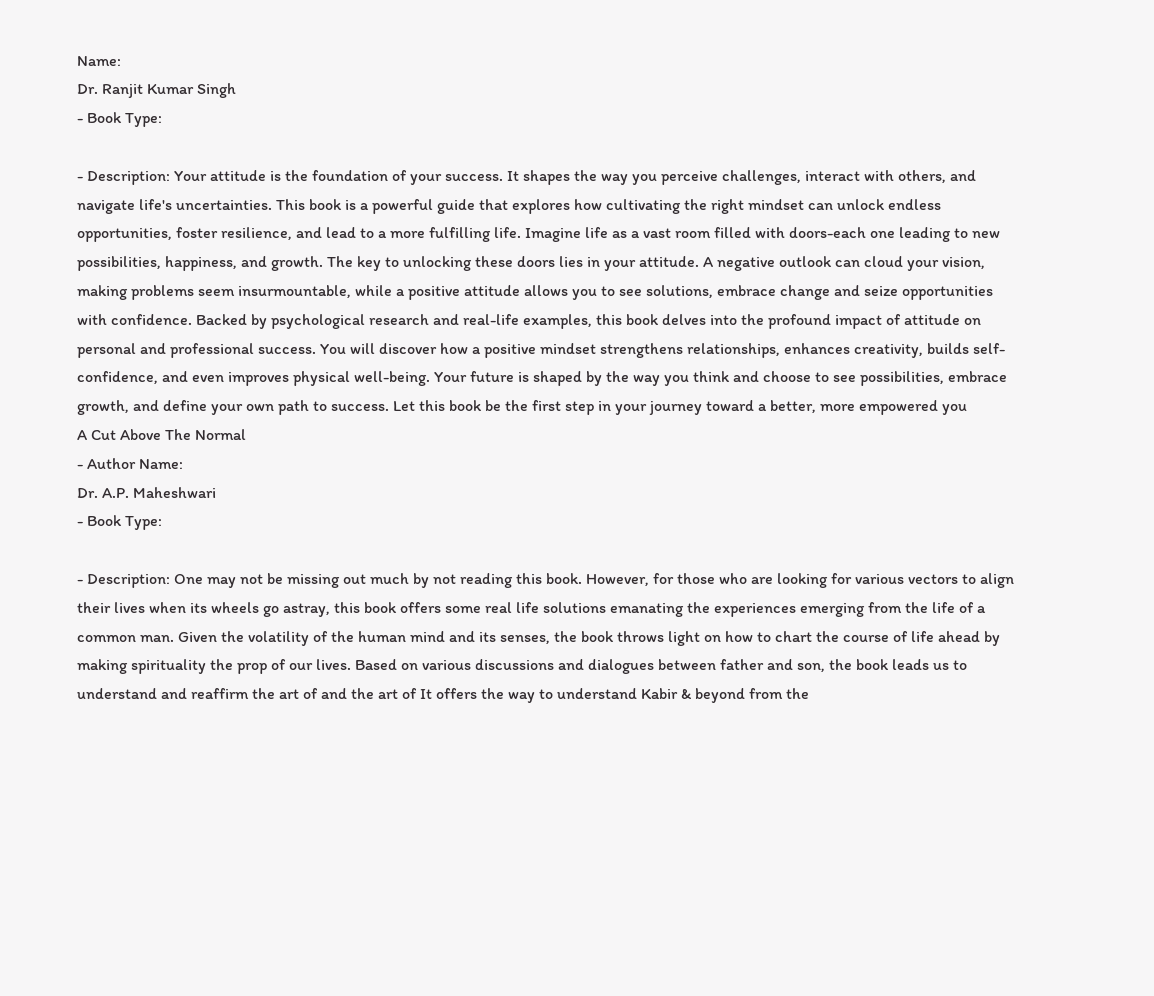Name:
Dr. Ranjit Kumar Singh
- Book Type:

- Description: Your attitude is the foundation of your success. It shapes the way you perceive challenges, interact with others, and navigate life's uncertainties. This book is a powerful guide that explores how cultivating the right mindset can unlock endless opportunities, foster resilience, and lead to a more fulfilling life. Imagine life as a vast room filled with doors-each one leading to new possibilities, happiness, and growth. The key to unlocking these doors lies in your attitude. A negative outlook can cloud your vision, making problems seem insurmountable, while a positive attitude allows you to see solutions, embrace change and seize opportunities with confidence. Backed by psychological research and real-life examples, this book delves into the profound impact of attitude on personal and professional success. You will discover how a positive mindset strengthens relationships, enhances creativity, builds self-confidence, and even improves physical well-being. Your future is shaped by the way you think and choose to see possibilities, embrace growth, and define your own path to success. Let this book be the first step in your journey toward a better, more empowered you
A Cut Above The Normal
- Author Name:
Dr. A.P. Maheshwari
- Book Type:

- Description: One may not be missing out much by not reading this book. However, for those who are looking for various vectors to align their lives when its wheels go astray, this book offers some real life solutions emanating the experiences emerging from the life of a common man. Given the volatility of the human mind and its senses, the book throws light on how to chart the course of life ahead by making spirituality the prop of our lives. Based on various discussions and dialogues between father and son, the book leads us to understand and reaffirm the art of and the art of It offers the way to understand Kabir & beyond from the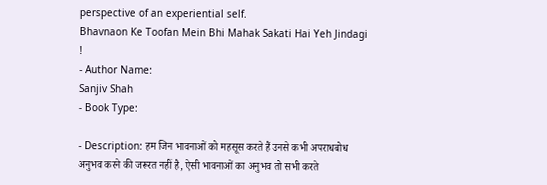perspective of an experiential self.
Bhavnaon Ke Toofan Mein Bhi Mahak Sakati Hai Yeh Jindagi !
- Author Name:
Sanjiv Shah
- Book Type:

- Description: हम जिन भावनाओं को महसूस करते हैं उनसे कभी अपराधबोध अनुभव करने की जरूरत नहीं है, ऐसी भावनाओं का अनुभव तो सभी करते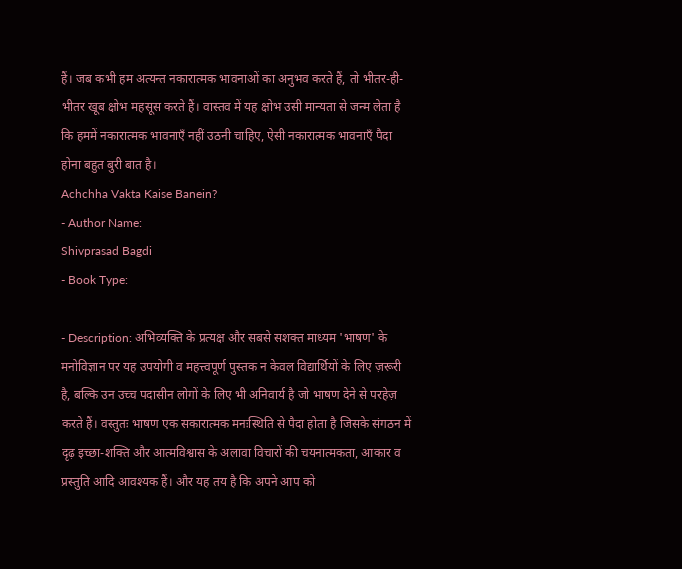हैं। जब कभी हम अत्यन्त नकारात्मक भावनाओं का अनुभव करते हैं, तो भीतर-ही-भीतर खूब क्षोभ महसूस करते हैं। वास्तव में यह क्षोभ उसी मान्यता से जन्म लेता है कि हममें नकारात्मक भावनाएँ नहीं उठनी चाहिए, ऐसी नकारात्मक भावनाएँ पैदा होना बहुत बुरी बात है।
Achchha Vakta Kaise Banein?
- Author Name:
Shivprasad Bagdi
- Book Type:

- Description: अभिव्यक्ति के प्रत्यक्ष और सबसे सशक्त माध्यम 'भाषण' के मनोविज्ञान पर यह उपयोगी व महत्त्वपूर्ण पुस्तक न केवल विद्यार्थियों के लिए ज़रूरी है, बल्कि उन उच्च पदासीन लोगों के लिए भी अनिवार्य है जो भाषण देने से परहेज़ करते हैं। वस्तुतः भाषण एक सकारात्मक मनःस्थिति से पैदा होता है जिसके संगठन में दृढ़ इच्छा-शक्ति और आत्मविश्वास के अलावा विचारों की चयनात्मकता, आकार व प्रस्तुति आदि आवश्यक हैं। और यह तय है कि अपने आप को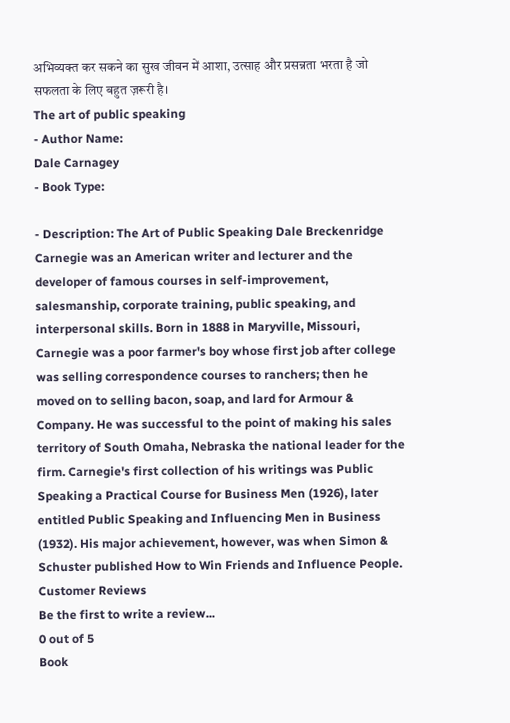अभिव्यक्त कर सकने का सुख जीवन में आशा, उत्साह और प्रसन्नता भरता है जो सफलता के लिए बहुत ज़रूरी है।
The art of public speaking
- Author Name:
Dale Carnagey
- Book Type:

- Description: The Art of Public Speaking Dale Breckenridge Carnegie was an American writer and lecturer and the developer of famous courses in self-improvement, salesmanship, corporate training, public speaking, and interpersonal skills. Born in 1888 in Maryville, Missouri, Carnegie was a poor farmer's boy whose first job after college was selling correspondence courses to ranchers; then he moved on to selling bacon, soap, and lard for Armour & Company. He was successful to the point of making his sales territory of South Omaha, Nebraska the national leader for the firm. Carnegie's first collection of his writings was Public Speaking a Practical Course for Business Men (1926), later entitled Public Speaking and Influencing Men in Business (1932). His major achievement, however, was when Simon & Schuster published How to Win Friends and Influence People.
Customer Reviews
Be the first to write a review...
0 out of 5
Book